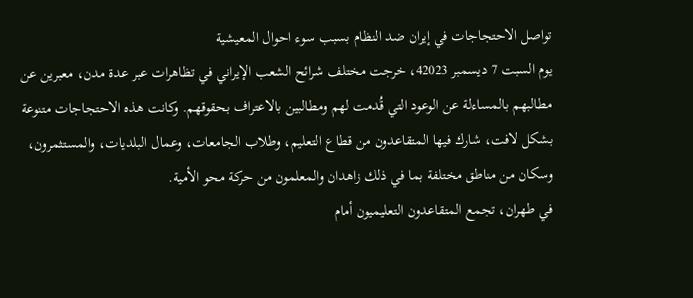تواصل الاحتجاجات في إيران ضد النظام بسبب سوء احوال المعيشية
يوم السبت 7 ديسمبر 42023، خرجت مختلف شرائح الشعب الإيراني في تظاهرات عبر عدة مدن، معبرين عن مطالبهم بالمساءلة عن الوعود التي قُدمت لهم ومطالبين بالاعتراف بحقوقهم. وكانت هذه الاحتجاجات متنوعة بشكل لافت، شارك فيها المتقاعدون من قطاع التعليم، وطلاب الجامعات، وعمال البلديات، والمستثمرون، وسكان من مناطق مختلفة بما في ذلك زاهدان والمعلمون من حركة محو الأمية.
في طهران، تجمع المتقاعدون التعليميون أمام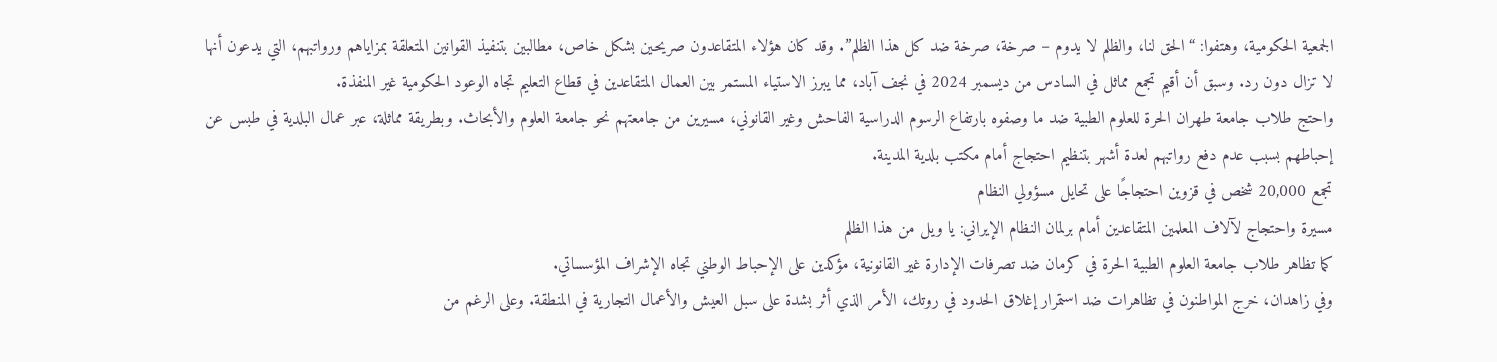الجمعية الحكومية، وهتفوا: “الحق لنا، والظلم لا يدوم – صرخة، صرخة ضد كل هذا الظلم”. وقد كان هؤلاء المتقاعدون صريحين بشكل خاص، مطالبين بتنفيذ القوانين المتعلقة بمزاياهم ورواتبهم، التي يدعون أنها لا تزال دون رد. وسبق أن أقيم تجمع مماثل في السادس من ديسمبر 2024 في نجف آباد، مما يبرز الاستياء المستمر بين العمال المتقاعدين في قطاع التعليم تجاه الوعود الحكومية غير المنفذة.
واحتج طلاب جامعة طهران الحرة للعلوم الطبية ضد ما وصفوه بارتفاع الرسوم الدراسية الفاحش وغير القانوني، مسيرين من جامعتهم نحو جامعة العلوم والأبحاث. وبطريقة مماثلة، عبر عمال البلدية في طبس عن إحباطهم بسبب عدم دفع رواتبهم لعدة أشهر بتنظيم احتجاج أمام مكتب بلدية المدينة.
تجمع 20,000 شخص في قزوين احتجاجًا على تحايل مسؤولي النظام
مسيرة واحتجاج لآلاف المعلمين المتقاعدين أمام برلمان النظام الإيراني: يا ويل من هذا الظلم
كما تظاهر طلاب جامعة العلوم الطبية الحرة في كرمان ضد تصرفات الإدارة غير القانونية، مؤكدين على الإحباط الوطني تجاه الإشراف المؤسساتي.
وفي زاهدان، خرج المواطنون في تظاهرات ضد استمرار إغلاق الحدود في روتك، الأمر الذي أثر بشدة على سبل العيش والأعمال التجارية في المنطقة. وعلى الرغم من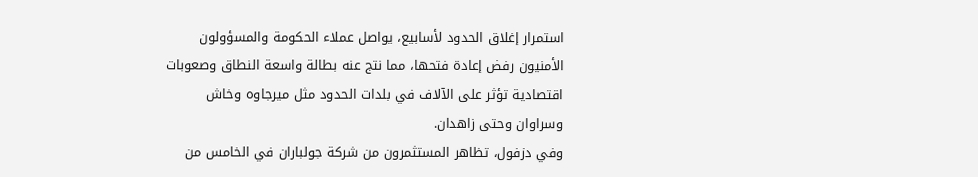استمرار إغلاق الحدود لأسابيع، يواصل عملاء الحكومة والمسؤولون الأمنيون رفض إعادة فتحها، مما نتج عنه بطالة واسعة النطاق وصعوبات اقتصادية تؤثر على الآلاف في بلدات الحدود مثل ميرجاوه وخاش وسراوان وحتى زاهدان.
وفي دزفول، تظاهر المستثمرون من شرکة جولباران في الخامس من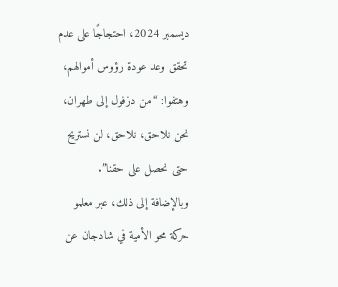ديسمبر 2024، احتجاجًا على عدم تحقق وعد عودة رؤوس أموالهم، وهتفوا: “من دزفول إلى طهران، نحن نلاحق، نلاحق، لن نستريح حتى نحصل على حقنا”.
وبالإضافة إلى ذلك، عبر معلمو حركة محو الأمية في شادجان عن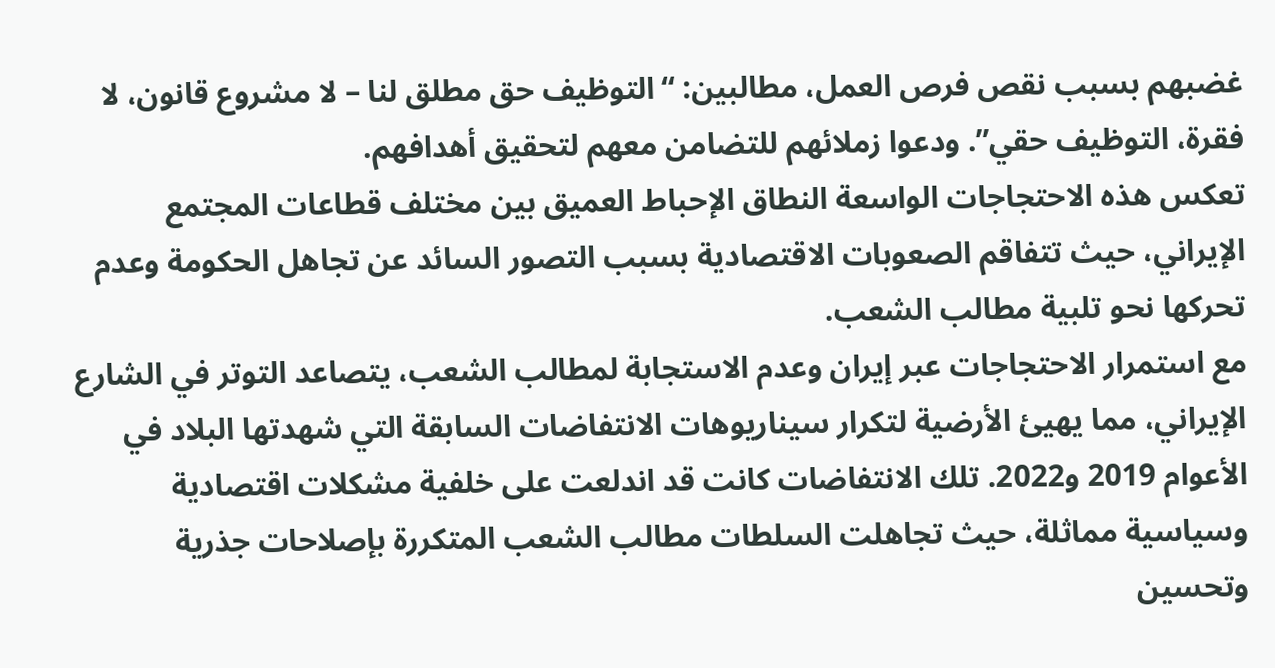غضبهم بسبب نقص فرص العمل، مطالبين: “التوظيف حق مطلق لنا – لا مشروع قانون، لا فقرة، التوظيف حقي”. ودعوا زملائهم للتضامن معهم لتحقيق أهدافهم.
تعكس هذه الاحتجاجات الواسعة النطاق الإحباط العميق بين مختلف قطاعات المجتمع الإيراني، حيث تتفاقم الصعوبات الاقتصادية بسبب التصور السائد عن تجاهل الحكومة وعدم تحركها نحو تلبية مطالب الشعب.
مع استمرار الاحتجاجات عبر إيران وعدم الاستجابة لمطالب الشعب، يتصاعد التوتر في الشارع الإيراني، مما يهيئ الأرضية لتكرار سيناريوهات الانتفاضات السابقة التي شهدتها البلاد في الأعوام 2019 و2022. تلك الانتفاضات كانت قد اندلعت على خلفية مشكلات اقتصادية وسياسية مماثلة، حيث تجاهلت السلطات مطالب الشعب المتكررة بإصلاحات جذرية وتحسين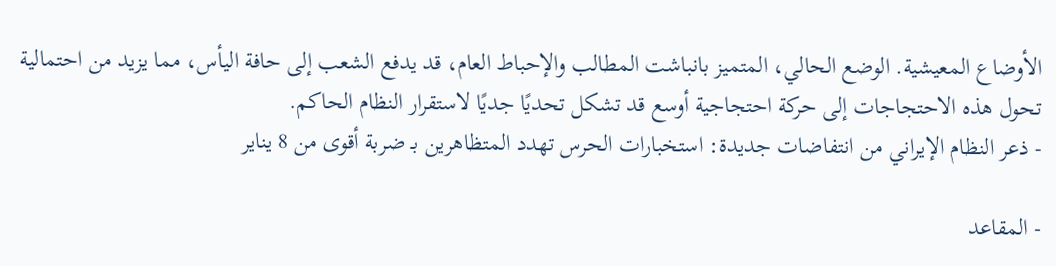الأوضاع المعيشية. الوضع الحالي، المتميز بانباشت المطالب والإحباط العام، قد يدفع الشعب إلى حافة اليأس، مما يزيد من احتمالية تحول هذه الاحتجاجات إلى حركة احتجاجية أوسع قد تشكل تحديًا جديًا لاستقرار النظام الحاكم.
- ذعر النظام الإيراني من انتفاضات جديدة: استخبارات الحرس تهدد المتظاهرين بـ ضربة أقوى من 8 يناير

- المقاعد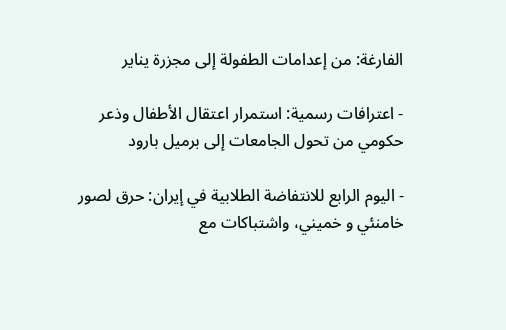الفارغة: من إعدامات الطفولة إلى مجزرة يناير

- اعترافات رسمية: استمرار اعتقال الأطفال وذعر حكومي من تحول الجامعات إلى برميل بارود

- اليوم الرابع للانتفاضة الطلابية في إيران: حرق لصور خامنئي و خميني، واشتباكات مع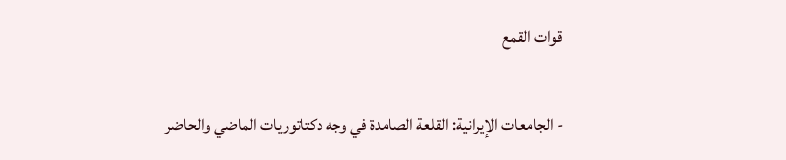قوات القمع

- الجامعات الإيرانية: القلعة الصامدة في وجه دكتاتوريات الماضي والحاضر